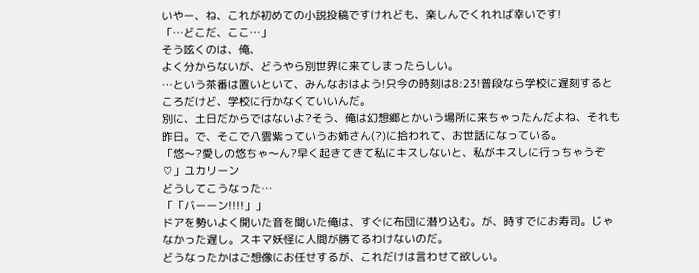いやー、ね、これが初めての小説投稿ですけれども、楽しんでくれれば幸いです!
「…どこだ、ここ…」
そう呟くのは、俺、
よく分からないが、どうやら別世界に来てしまったらしい。
…という茶番は置いといて、みんなおはよう!只今の時刻は8:23!普段なら学校に遅刻するところだけど、学校に行かなくていいんだ。
別に、土日だからではないよ?そう、俺は幻想郷とかいう場所に来ちゃったんだよね、それも昨日。で、そこで八雲紫っていうお姉さん(?)に拾われて、お世話になっている。
「悠〜?愛しの悠ちゃ〜ん?早く起きてきて私にキスしないと、私がキスしに行っちゃうぞ♡」ユカリーン
どうしてこうなった…
「「バーーン!!!!」」
ドアを勢いよく開いた音を聞いた俺は、すぐに布団に潜り込む。が、時すでにお寿司。じゃなかった遅し。スキマ妖怪に人間が勝てるわけないのだ。
どうなったかはご想像にお任せするが、これだけは言わせて欲しい。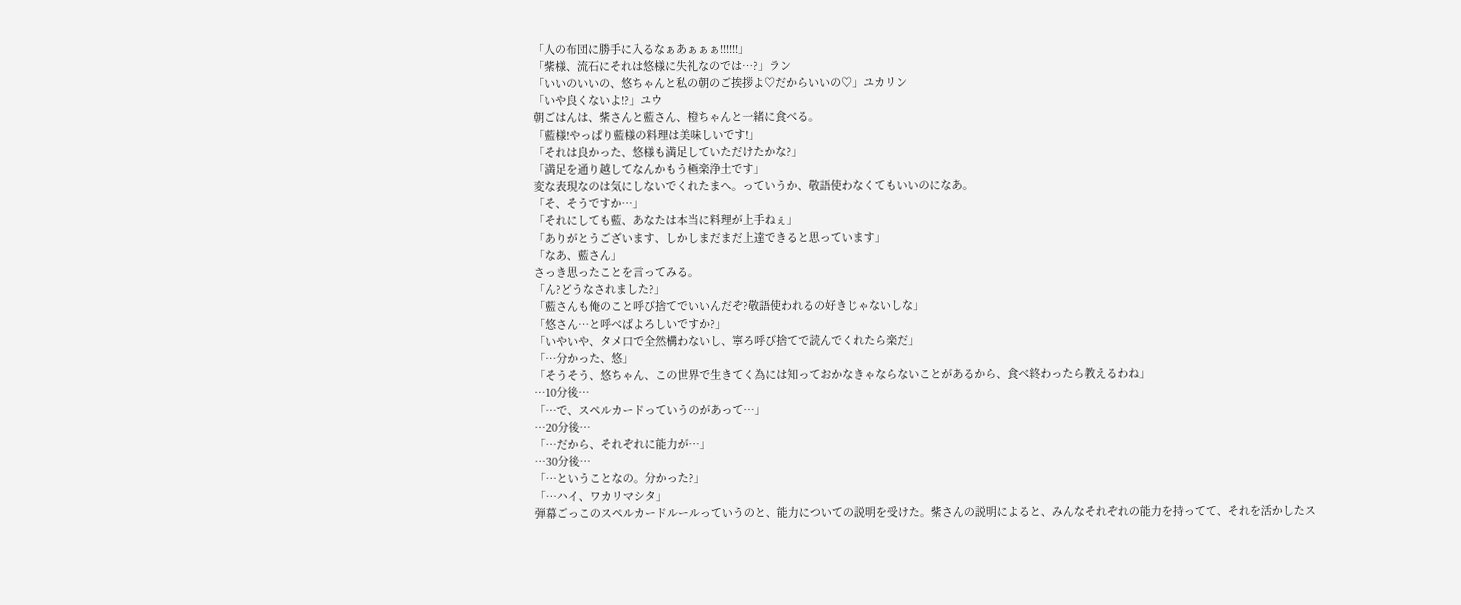「人の布団に勝手に入るなぁあぁぁぁ!!!!!!」
「紫様、流石にそれは悠様に失礼なのでは…?」ラン
「いいのいいの、悠ちゃんと私の朝のご挨拶よ♡だからいいの♡」ユカリン
「いや良くないよ!?」ユウ
朝ごはんは、紫さんと藍さん、橙ちゃんと一緒に食べる。
「藍様!やっぱり藍様の料理は美味しいです!」
「それは良かった、悠様も満足していただけたかな?」
「満足を通り越してなんかもう極楽浄土です」
変な表現なのは気にしないでくれたまへ。っていうか、敬語使わなくてもいいのになあ。
「そ、そうですか…」
「それにしても藍、あなたは本当に料理が上手ねぇ」
「ありがとうございます、しかしまだまだ上達できると思っています」
「なあ、藍さん」
さっき思ったことを言ってみる。
「ん?どうなされました?」
「藍さんも俺のこと呼び捨てでいいんだぞ?敬語使われるの好きじゃないしな」
「悠さん…と呼べばよろしいですか?」
「いやいや、タメ口で全然構わないし、寧ろ呼び捨てで読んでくれたら楽だ」
「…分かった、悠」
「そうそう、悠ちゃん、この世界で生きてく為には知っておかなきゃならないことがあるから、食べ終わったら教えるわね」
…10分後…
「…で、スペルカードっていうのがあって…」
…20分後…
「…だから、それぞれに能力が…」
…30分後…
「…ということなの。分かった?」
「…ハイ、ワカリマシタ」
弾幕ごっこのスペルカードルールっていうのと、能力についての説明を受けた。紫さんの説明によると、みんなそれぞれの能力を持ってて、それを活かしたス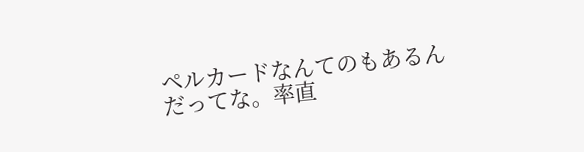ペルカードなんてのもあるんだってな。率直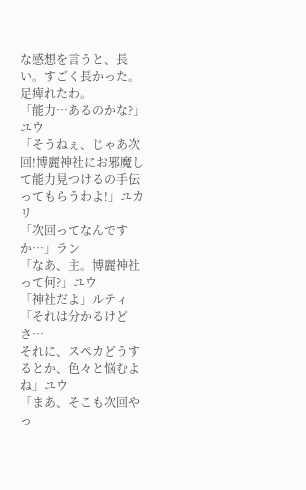な感想を言うと、長い。すごく長かった。足痺れたわ。
「能力…あるのかな?」ユウ
「そうねぇ、じゃあ次回!博麗神社にお邪魔して能力見つけるの手伝ってもらうわよ!」ユカリ
「次回ってなんですか…」ラン
「なあ、主。博麗神社って何?」ユウ
「神社だよ」ルティ
「それは分かるけどさ…
それに、スペカどうするとか、色々と悩むよね」ユウ
「まあ、そこも次回やっ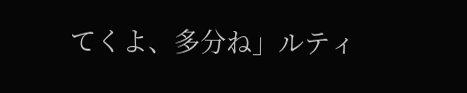てくよ、多分ね」ルティ